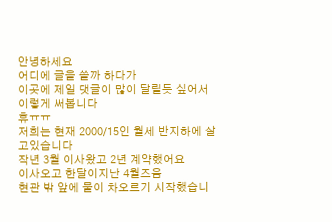안녕하세요
어디에 글을 쓸까 하다가
이곳에 제일 댓글이 많이 달릴듯 싶어서 이렇게 써봅니다
휴ㅠㅠ
저희는 현재 2000/15인 월세 반지하에 살고있습니다
작년 3월 이사왔고 2년 계약했어요
이사오고 한달이지난 4월즈음
현관 밖 앞에 물이 차오르기 시작했습니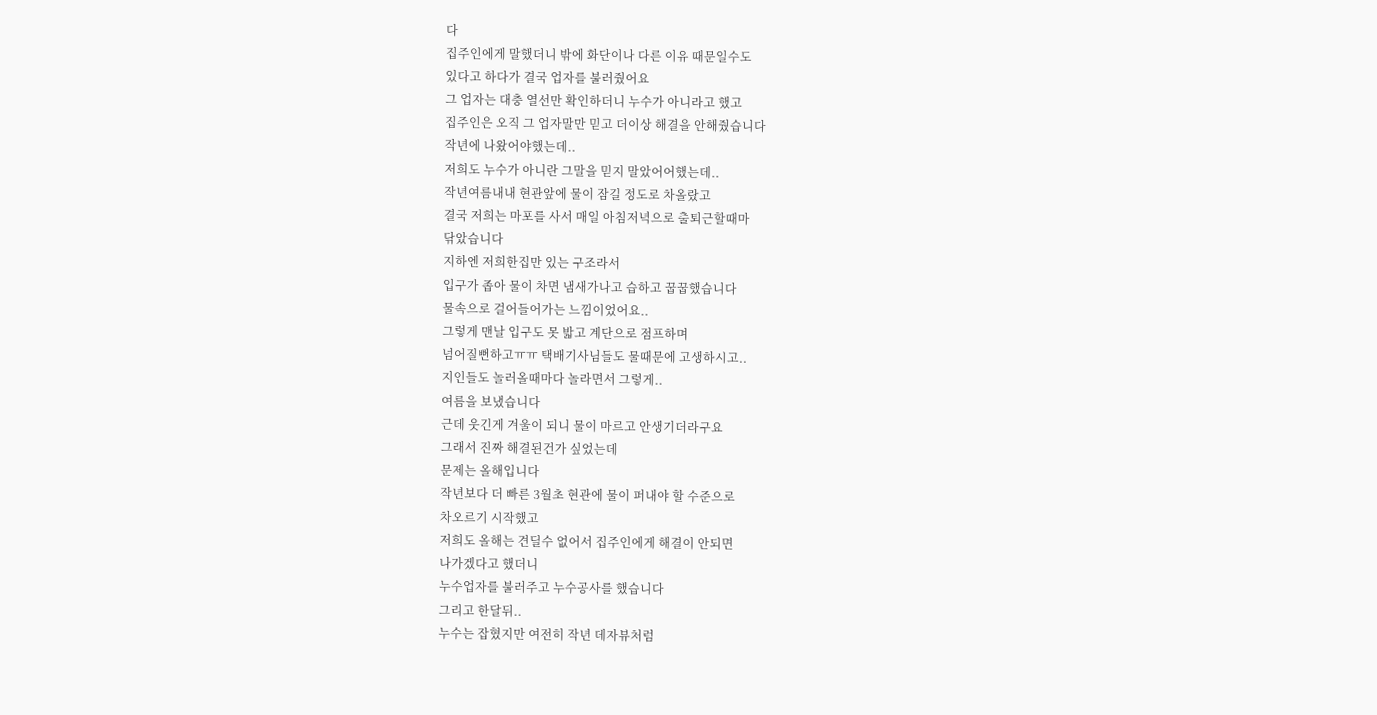다
집주인에게 말했더니 밖에 화단이나 다른 이유 때문일수도
있다고 하다가 결국 업자를 불러줬어요
그 업자는 대충 열선만 확인하더니 누수가 아니라고 했고
집주인은 오직 그 업자말만 믿고 더이상 해결을 안해줬습니다
작년에 나왔어야했는데..
저희도 누수가 아니란 그말을 믿지 말았어어했는데..
작년여름내내 현관앞에 물이 잠길 정도로 차올랐고
결국 저희는 마포를 사서 매일 아침저녁으로 출퇴근할때마
닦았습니다
지하엔 저희한집만 있는 구조라서
입구가 좁아 물이 차면 냄새가나고 습하고 꿉꿉했습니다
물속으로 걸어들어가는 느낌이었어요..
그렇게 맨날 입구도 못 밟고 계단으로 점프하며
넘어질뻔하고ㅠㅠ 택배기사님들도 물때문에 고생하시고..
지인들도 놀러올때마다 놀라면서 그렇게..
여름을 보냈습니다
근데 웃긴게 겨울이 되니 물이 마르고 안생기더라구요
그래서 진짜 해결된건가 싶었는데
문제는 올해입니다
작년보다 더 빠른 3월초 현관에 물이 퍼내야 할 수준으로
차오르기 시작했고
저희도 올해는 견딜수 없어서 집주인에게 해결이 안되면
나가겠다고 했더니
누수업자를 불러주고 누수공사를 했습니다
그리고 한달뒤..
누수는 잡혔지만 여전히 작년 데자뷰처럼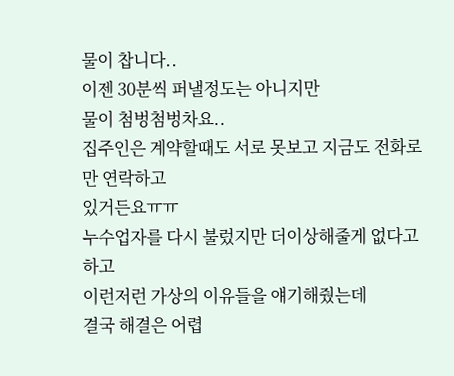물이 찹니다..
이젠 30분씩 퍼낼정도는 아니지만
물이 첨벙첨벙차요..
집주인은 계약할때도 서로 못보고 지금도 전화로만 연락하고
있거든요ㅠㅠ
누수업자를 다시 불렀지만 더이상해줄게 없다고 하고
이런저런 가상의 이유들을 얘기해줬는데
결국 해결은 어렵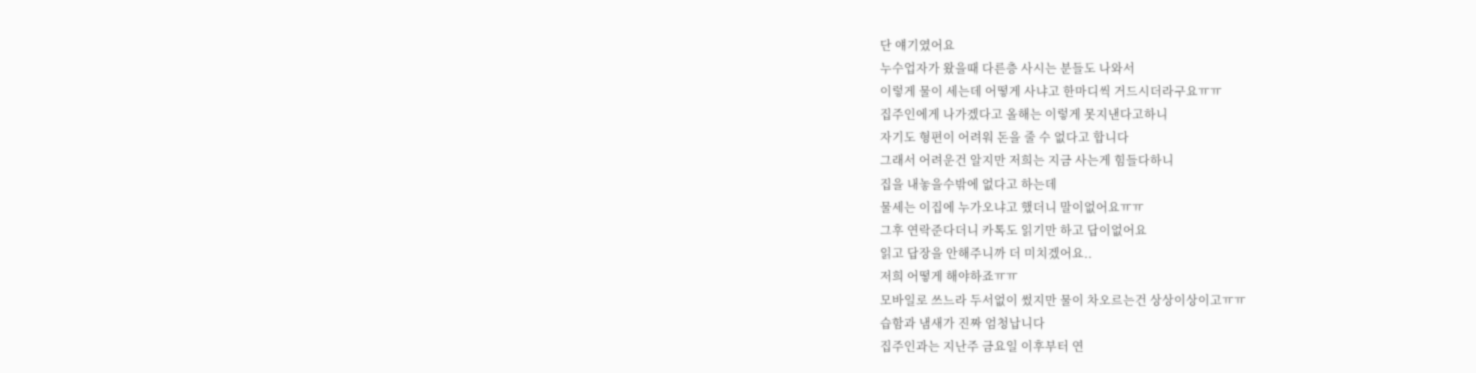단 얘기였어요
누수업자가 왔을때 다른층 사시는 분들도 나와서
이렇게 물이 세는데 어떻게 사냐고 한마디씩 거드시더라구요ㅠㅠ
집주인에게 나가겠다고 올해는 이렇게 못지낸다고하니
자기도 형편이 어려워 돈을 줄 수 없다고 합니다
그래서 어려운건 알지만 저희는 지금 사는게 힘들다하니
집을 내놓을수밖에 없다고 하는데
물세는 이집에 누가오냐고 했더니 말이없어요ㅠㅠ
그후 연락준다더니 카톡도 읽기만 하고 답이없어요
읽고 답장을 안해주니까 더 미치겠어요..
저희 어떻게 해야하죠ㅠㅠ
모바일로 쓰느라 두서없이 썼지만 물이 차오르는건 상상이상이고ㅠㅠ
습함과 냄새가 진짜 엄청납니다
집주인과는 지난주 금요일 이후부터 연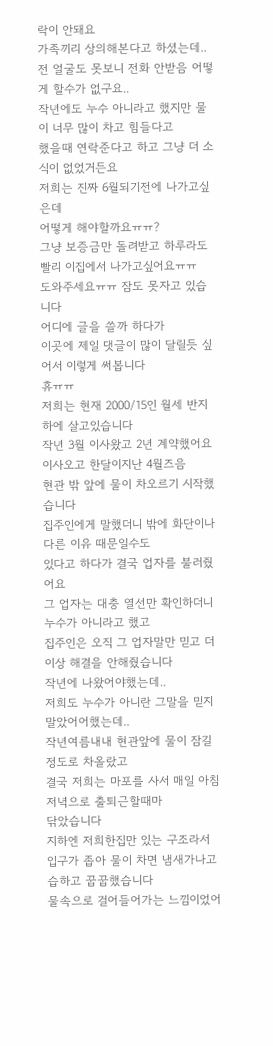락이 안돼요
가족끼리 상의해본다고 하셨는데..
전 얼굴도 못보니 전화 안받음 어떻게 할수가 없구요..
작년에도 누수 아니라고 했지만 물이 너무 많이 차고 힘들다고
했을때 연락준다고 하고 그냥 더 소식이 없었거든요
저희는 진짜 6월되기전에 나가고싶은데
어떻게 해야할까요ㅠㅠ?
그냥 보증금만 돌려받고 하루라도 빨리 이집에서 나가고싶어요ㅠㅠ
도와주세요ㅠㅠ 잠도 못자고 있습니다
어디에 글을 쓸까 하다가
이곳에 제일 댓글이 많이 달릴듯 싶어서 이렇게 써봅니다
휴ㅠㅠ
저희는 현재 2000/15인 월세 반지하에 살고있습니다
작년 3월 이사왔고 2년 계약했어요
이사오고 한달이지난 4월즈음
현관 밖 앞에 물이 차오르기 시작했습니다
집주인에게 말했더니 밖에 화단이나 다른 이유 때문일수도
있다고 하다가 결국 업자를 불러줬어요
그 업자는 대충 열선만 확인하더니 누수가 아니라고 했고
집주인은 오직 그 업자말만 믿고 더이상 해결을 안해줬습니다
작년에 나왔어야했는데..
저희도 누수가 아니란 그말을 믿지 말았어어했는데..
작년여름내내 현관앞에 물이 잠길 정도로 차올랐고
결국 저희는 마포를 사서 매일 아침저녁으로 출퇴근할때마
닦았습니다
지하엔 저희한집만 있는 구조라서
입구가 좁아 물이 차면 냄새가나고 습하고 꿉꿉했습니다
물속으로 걸어들어가는 느낌이었어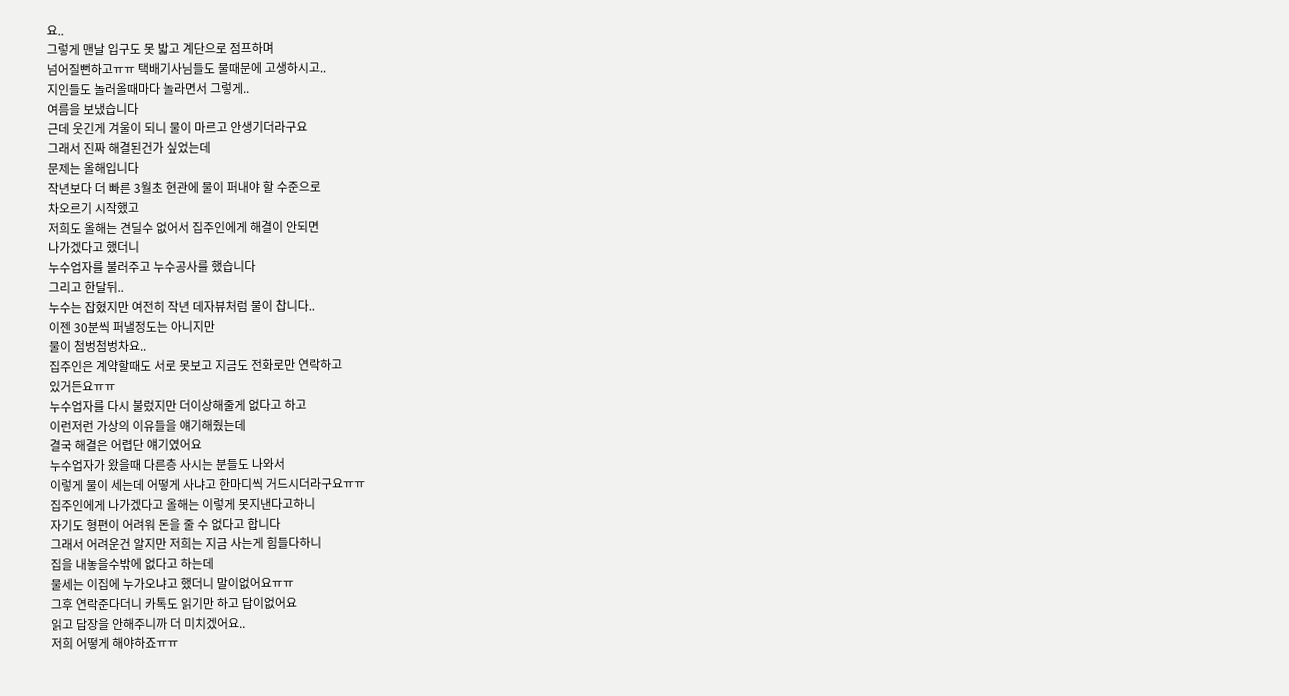요..
그렇게 맨날 입구도 못 밟고 계단으로 점프하며
넘어질뻔하고ㅠㅠ 택배기사님들도 물때문에 고생하시고..
지인들도 놀러올때마다 놀라면서 그렇게..
여름을 보냈습니다
근데 웃긴게 겨울이 되니 물이 마르고 안생기더라구요
그래서 진짜 해결된건가 싶었는데
문제는 올해입니다
작년보다 더 빠른 3월초 현관에 물이 퍼내야 할 수준으로
차오르기 시작했고
저희도 올해는 견딜수 없어서 집주인에게 해결이 안되면
나가겠다고 했더니
누수업자를 불러주고 누수공사를 했습니다
그리고 한달뒤..
누수는 잡혔지만 여전히 작년 데자뷰처럼 물이 찹니다..
이젠 30분씩 퍼낼정도는 아니지만
물이 첨벙첨벙차요..
집주인은 계약할때도 서로 못보고 지금도 전화로만 연락하고
있거든요ㅠㅠ
누수업자를 다시 불렀지만 더이상해줄게 없다고 하고
이런저런 가상의 이유들을 얘기해줬는데
결국 해결은 어렵단 얘기였어요
누수업자가 왔을때 다른층 사시는 분들도 나와서
이렇게 물이 세는데 어떻게 사냐고 한마디씩 거드시더라구요ㅠㅠ
집주인에게 나가겠다고 올해는 이렇게 못지낸다고하니
자기도 형편이 어려워 돈을 줄 수 없다고 합니다
그래서 어려운건 알지만 저희는 지금 사는게 힘들다하니
집을 내놓을수밖에 없다고 하는데
물세는 이집에 누가오냐고 했더니 말이없어요ㅠㅠ
그후 연락준다더니 카톡도 읽기만 하고 답이없어요
읽고 답장을 안해주니까 더 미치겠어요..
저희 어떻게 해야하죠ㅠㅠ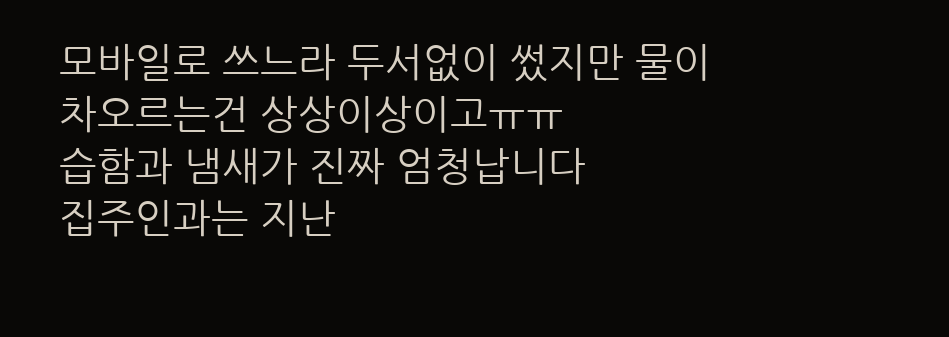모바일로 쓰느라 두서없이 썼지만 물이 차오르는건 상상이상이고ㅠㅠ
습함과 냄새가 진짜 엄청납니다
집주인과는 지난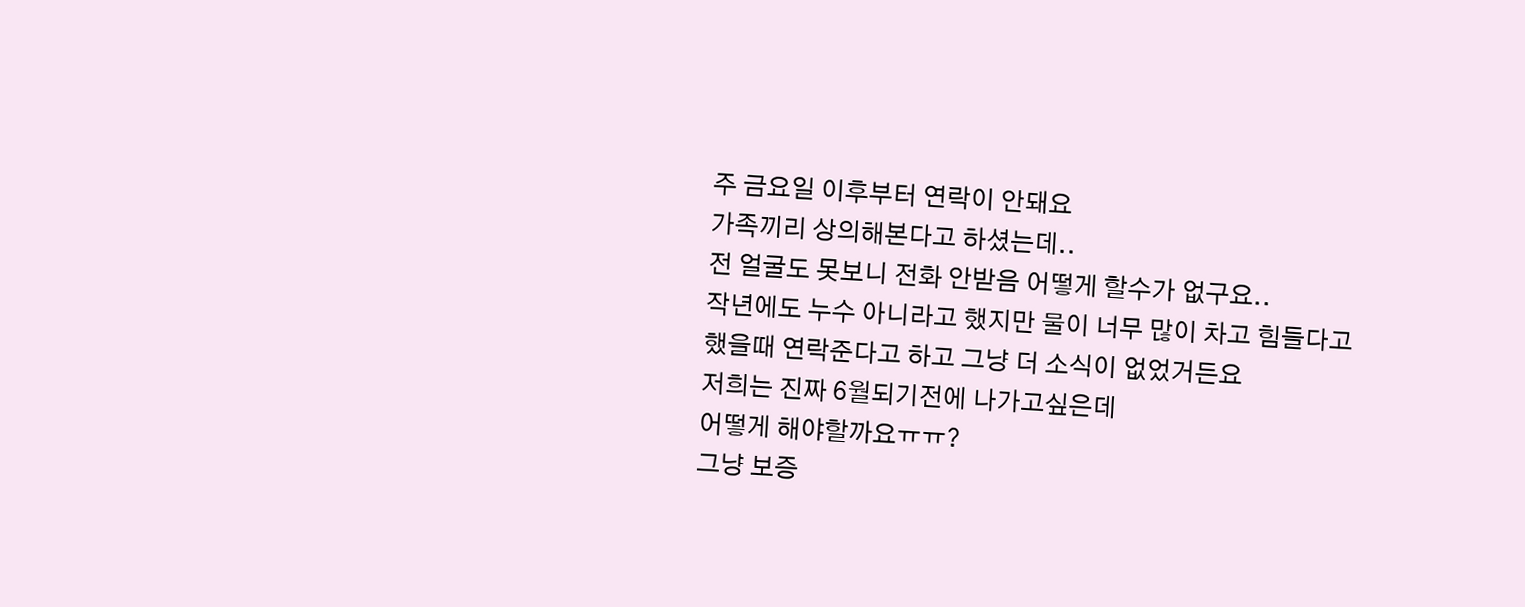주 금요일 이후부터 연락이 안돼요
가족끼리 상의해본다고 하셨는데..
전 얼굴도 못보니 전화 안받음 어떻게 할수가 없구요..
작년에도 누수 아니라고 했지만 물이 너무 많이 차고 힘들다고
했을때 연락준다고 하고 그냥 더 소식이 없었거든요
저희는 진짜 6월되기전에 나가고싶은데
어떻게 해야할까요ㅠㅠ?
그냥 보증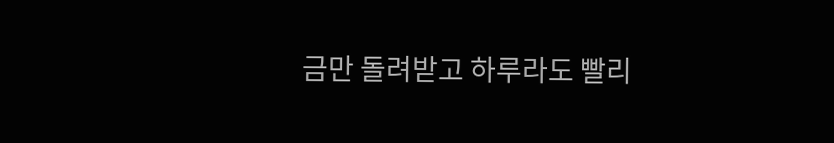금만 돌려받고 하루라도 빨리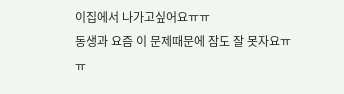이집에서 나가고싶어요ㅠㅠ
동생과 요즘 이 문제때문에 잠도 잘 못자요ㅠㅠ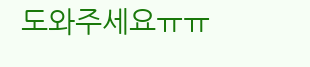도와주세요ㅠㅠ